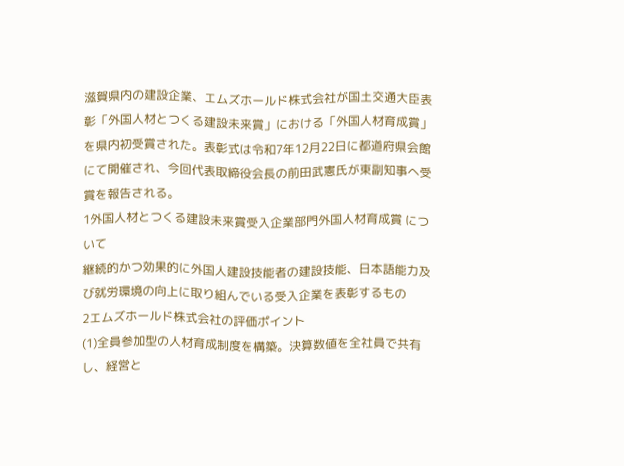滋賀県内の建設企業、エムズホールド株式会社が国土交通大臣表彰「外国人材とつくる建設未来賞」における「外国人材育成賞」を県内初受賞された。表彰式は令和7年12月22日に都道府県会館にて開催され、今回代表取締役会長の前田武憲氏が東副知事へ受賞を報告される。
1外国人材とつくる建設未来賞受入企業部門外国人材育成賞 について
継続的かつ効果的に外国人建設技能者の建設技能、日本語能力及び就労環境の向上に取り組んでいる受入企業を表彰するもの
2エムズホールド株式会社の評価ポイント
(1)全員参加型の人材育成制度を構築。決算数値を全社員で共有し、経営と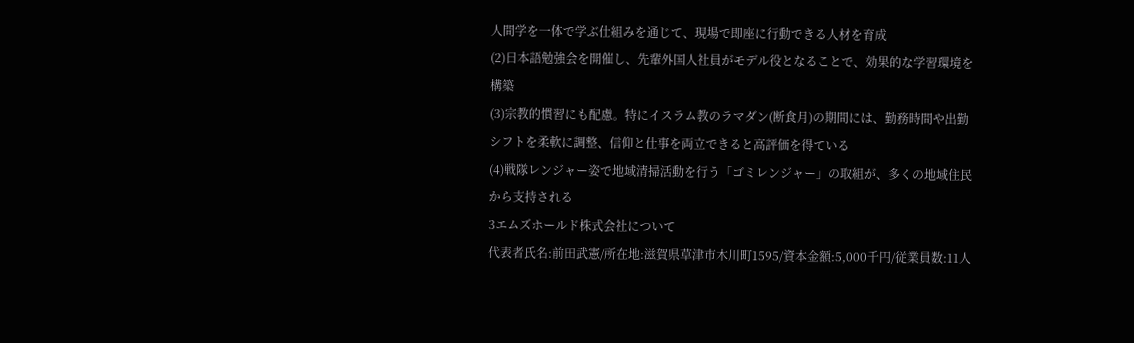人間学を一体で学ぶ仕組みを通じて、現場で即座に行動できる人材を育成
(2)日本語勉強会を開催し、先輩外国人社員がモデル役となることで、効果的な学習環境を構築
(3)宗教的慣習にも配慮。特にイスラム教のラマダン(断食月)の期間には、勤務時間や出勤シフトを柔軟に調整、信仰と仕事を両立できると高評価を得ている
(4)戦隊レンジャー姿で地域清掃活動を行う「ゴミレンジャー」の取組が、多くの地域住民から支持される
3エムズホールド株式会社について
代表者氏名:前田武憲/所在地:滋賀県草津市木川町1595/資本金額:5,000千円/従業員数:11人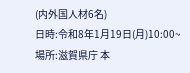(内外国人材6名)
日時:令和8年1月19日(月)10:00~
場所:滋賀県庁 本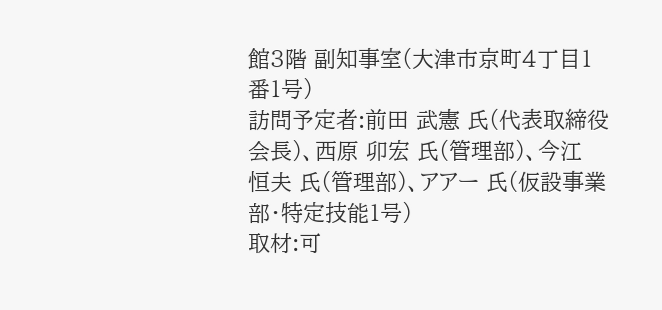館3階 副知事室(大津市京町4丁目1番1号)
訪問予定者:前田 武憲 氏(代表取締役会長)、西原 卯宏 氏(管理部)、今江 恒夫 氏(管理部)、アアー 氏(仮設事業部・特定技能1号)
取材:可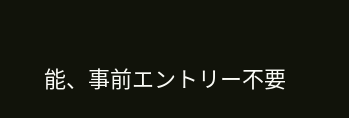能、事前エントリー不要